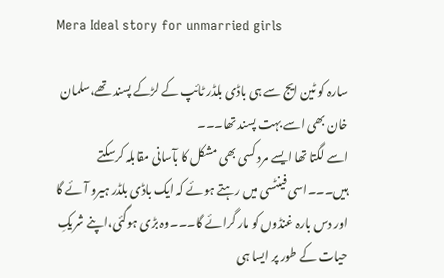Mera Ideal story for unmarried girls

سارہ کو ٹین ایج سے ہی باڈی بلڈر ٹائپ کے لڑکے پسند تھے،سلمان خان بھی اسے بہت پسند تھا۔۔۔
اسے لگتا تھا ایسے مرد کسی بھی مشکل کا بآسانی مقابلہ کرسکتے ہیں۔۔۔اسی فینٹسی میں رہتے ہوئے کہ ایک باڈی بلڈر ہیرو آئے گا اور دس بارہ غنڈوں کو مار گرائے گا۔۔۔وہ بڑی ہوگئی،اپنے شریکِ حیات کے طور پر ایسا ہی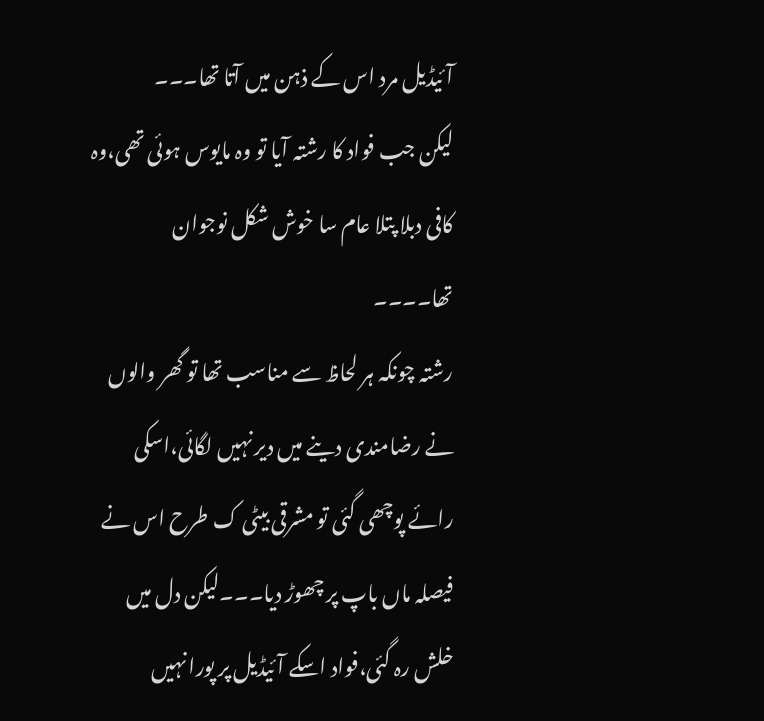آئیڈیل مرد اس کے ذہن میں آتا تھا۔۔۔
لیکن جب فواد کا رشتہ آیا تو وہ مایوس ہوئی تھی،وہ کافی دبلا پتلا عام سا خوش شکل نوجوان تھا۔۔۔۔
رشتہ چونکہ ہر لحاظ سے مناسب تھا تو گھر والوں نے رضامندی دینے میں دیر نہیں لگائی،اسکی رائے پوچھی گئی تو مشرقی بیٹی ک طرح اس نے فیصلہ ماں باپ پر چھوڑ دیا۔۔۔لیکن دل میں خلش رہ گئی،فواد اسکے آئیڈیل پر پورا نہیں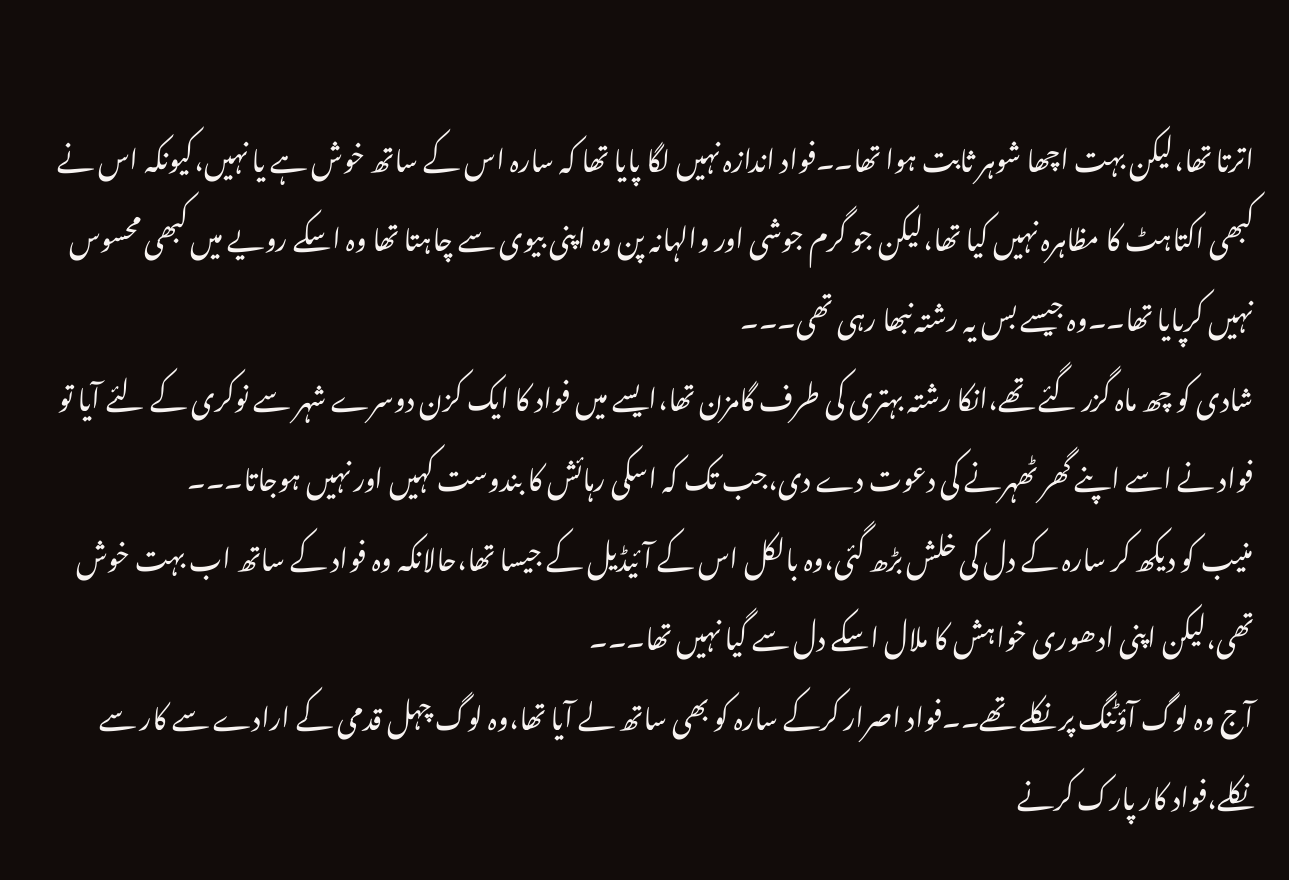اترتا تھا،لیکن بہت اچھا شوہر ثابت ہوا تھا۔۔فواد اندازہ نہیں لگا پایا تھا کہ سارہ اس کے ساتھ خوش ہے یا نہیں،کیونکہ اس نے کبھی اکتاہٹ کا مظاہرہ نہیں کیا تھا،لیکن جو گرم جوشی اور والہانہ پن وہ اپنی بیوی سے چاہتا تھا وہ اسکے رویے میں کبھی محسوس نہیں کرپایا تھا۔۔وہ جیسے بس یہ رشتہ نبھا رہی تھی۔۔۔
شادی کو چھ ماہ گزر گئے تھے،انکا رشتہ بہتری کی طرف گامزن تھا،ایسے میں فواد کا ایک کزن دوسرے شہر سے نوکری کے لئے آیا تو فواد نے اسے اپنے گھر ٹھہرنے کی دعوت دے دی،جب تک کہ اسکی رہائش کا بندوست کہیں اور نہیں ہوجاتا۔۔۔
منیب کو دیکھ کر سارہ کے دل کی خلش بڑھ گئی،وہ بالکل اس کے آئیڈیل کے جیسا تھا،حالانکہ وہ فواد کے ساتھ اب بہت خوش تھی،لیکن اپنی ادھوری خواہش کا ملال اسکے دل سے گیا نہیں تھا۔۔۔
آج وہ لوگ آؤٹنگ پر نکلے تھے۔۔فواد اصرار کرکے سارہ کو بھی ساتھ لے آیا تھا،وہ لوگ چہل قدمی کے ارادے سے کار سے نکلے،فواد کار پارک کرنے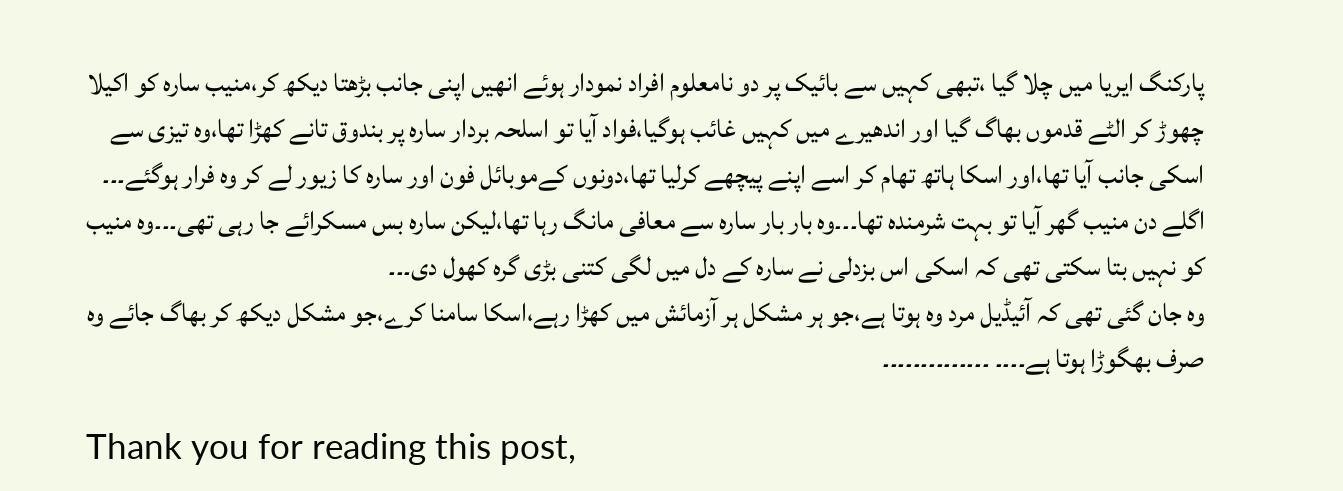پارکنگ ایریا میں چلا گیا ،تبھی کہیں سے بائیک پر دو نامعلوم افراد نمودار ہوئے انھیں اپنی جانب بڑھتا دیکھ کر،منیب سارہ کو اکیلا چھوڑ کر الٹے قدموں بھاگ گیا اور اندھیرے میں کہیں غائب ہوگیا،فواد آیا تو اسلحہ بردار سارہ پر بندوق تانے کھڑا تھا،وہ تیزی سے اسکی جانب آیا تھا،اور اسکا ہاتھ تھام کر اسے اپنے پیچھے کرلیا تھا،دونوں کےموبائل فون اور سارہ کا زیور لے کر وہ فرار ہوگئے۔۔۔
اگلے دن منیب گھر آیا تو بہت شرمندہ تھا۔۔۔وہ بار بار سارہ سے معافی مانگ رہا تھا،لیکن سارہ بس مسکرائے جا رہی تھی۔۔۔وہ منیب کو نہیں بتا سکتی تھی کہ اسکی اس بزدلی نے سارہ کے دل میں لگی کتنی بڑی گرہ کھول دی۔۔۔
وہ جان گئی تھی کہ آئیڈیل مرد وہ ہوتا ہے،جو ہر مشکل ہر آزمائش میں کھڑا رہے،اسکا سامنا کرے،جو مشکل دیکھ کر بھاگ جائے وہ صرف بھگوڑا ہوتا ہے۔۔۔۔ ۔۔۔۔۔۔۔۔۔۔۔۔۔۔

Thank you for reading this post,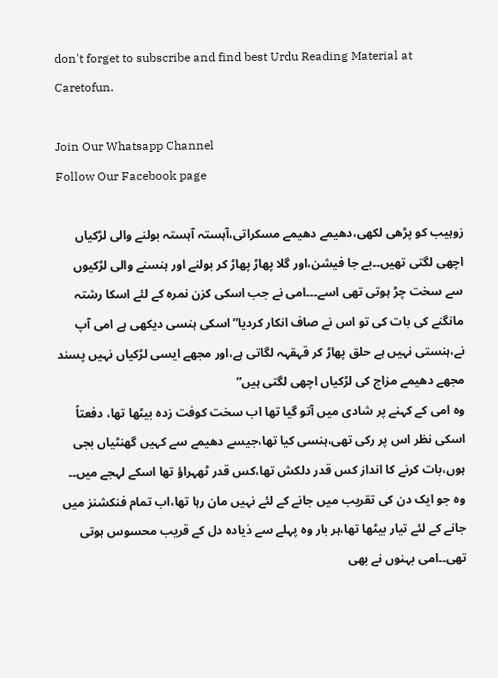don't forget to subscribe and find best Urdu Reading Material at Caretofun.

Join Our Whatsapp Channel
Follow Our Facebook page

زوہیب کو پڑھی لکھی،دھیمے دھیمے مسکراتی،آہستہ آہستہ بولنے والی لڑکیاں اچھی لگتی تھیں۔۔بے جا فیشن،اور گلا پھاڑ پھاڑ کر بولنے اور ہنسنے والی لڑکیوں سے سخت چڑ ہوتی تھی اسے۔۔۔امی نے جب اسکی کزن نمرہ کے لئے اسکا رشتہ مانگنے کی بات کی تو اس نے صاف انکار کردیا”اسکی ہنسی دیکھی ہے امی آپ نے،ہنستی نہیں ہے حلق پھاڑ کر قہقہہ لگاتی ہے،اور مجھے ایسی لڑکیاں نہیں پسند مجھے دھیمے مزاج کی لڑکیاں اچھی لگتی ہیں”
وہ امی کے کہنے پر شادی میں آتو گیا تھا اب سخت کوفت زدہ بیٹھا تھا، دفعتاً اسکی نظر اس پر رکی تھی،ہنسی کیا تھا،جیسے دھیمے سے کہیں گھنٹیاں بجی ہوں،بات کرنے کا انداز کس قدر دلکش تھا،کس قدر ٹھہراؤ تھا اسکے لہجے میں۔۔
وہ جو ایک دن کی تقریب میں جانے کے لئے نہیں مان رہا تھا،اب تمام فنکشنز میں جانے کے لئے تیار بیٹھا تھا،ہر بار وہ پہلے سے ذیادہ دل کے قریب محسوس ہوتی تھی۔۔امی بہنوں نے بھی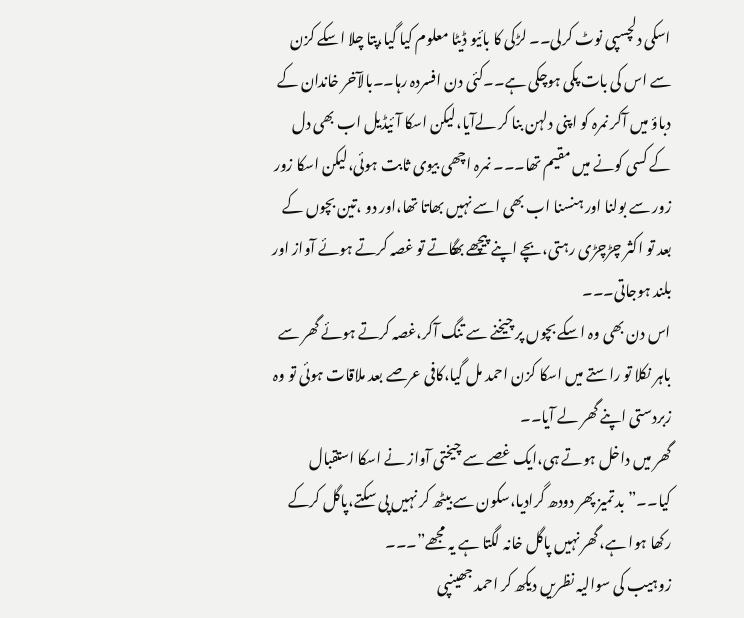اسکی دلچسپی نوٹ کرلی۔۔ لڑکی کا بائیو ڈیٹا معلوم کیا گیا،پتا چلا اسکے کزن سے اس کی بات پکی ہوچکی ہے۔۔کئی دن افسردہ رہا۔۔بالآخر خاندان کے دباؤ میں آکر نمرہ کو اپنی دلہن بنا کر لےآیا،لیکن اسکا آئیڈیل اب بھی دل کے کسی کونے میں مقیم تھا۔۔۔ نمرہ اچھی بیوی ثابت ہوئی،لیکن اسکا زور زور سے بولنا اور ہنسنا اب بھی اسے نہیں بھاتا تھا،اور دو ،تین بچوں کے بعد تو اکثر چڑچڑی رہتی،بچے اپنے پیچھے بھگاتے تو غصہ کرتے ہوئے آواز اور بلند ہوجاتی۔۔۔
اس دن بھی وہ اسکے بچوں پر چیخنے سے تنگ آکر،غصہ کرتے ہوئے گھر سے باہر نکلا تو راستے میں اسکا کزن احمد مل گیا،کافی عرصے بعد ملاقات ہوئی تو وہ زبردستی اپنے گھر لے آیا۔۔
گھر میں داخل ہوتے ہی،ایک غصے سے چیختی آواز نے اسکا استقبال کیا۔۔”بد تمیز پھر دودھ گرادیا،سکون سے بیٹھ کر نہیں پی سکتے،پاگل کرکے رکھا ہوا ہے،گھر نہیں پاگل خانہ لگتا ہے یہ مجھے”۔۔۔
زوہیب کی سوالیہ نظریں دیکھ کر احمد جھینپی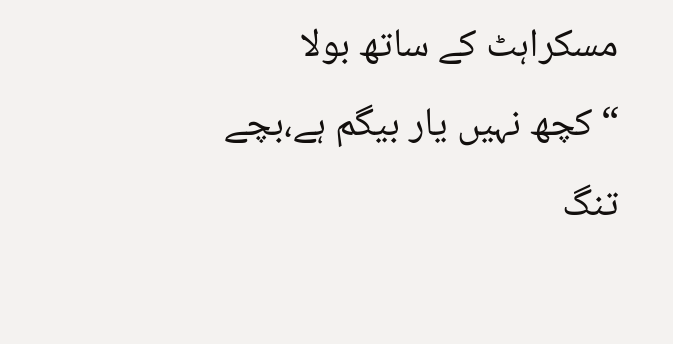مسکراہٹ کے ساتھ بولا “کچھ نہیں یار بیگم ہے،بچے تنگ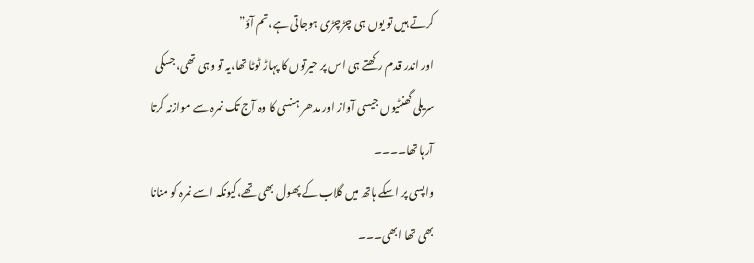کرتے ہیں تو یوں ہی چڑچڑی ہوجاتی ہے،تم آؤ”
اور اندر قدم رکھتے ہی اس پر حیرتوں کا پہاڑ ٹوٹا تھا،یہ تو وہی تھی،جسکی سریلی گھنٹیوں جیسی آواز اور مدھر ہنسی کا وہ آج تک نمرہ سے موازنہ کرتا آرہا تھا۔۔۔۔
واپسی پر اسکے ہاتھ میں گلاب کے پھول بھی تھے،کیونکہ اسے نمرہ کو منانا بھی تھا ابھی۔۔۔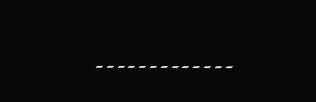۔۔۔۔۔۔۔۔۔۔۔۔۔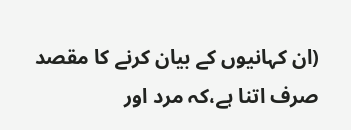(ان کہانیوں کے بیان کرنے کا مقصد صرف اتنا ہے،کہ مرد اور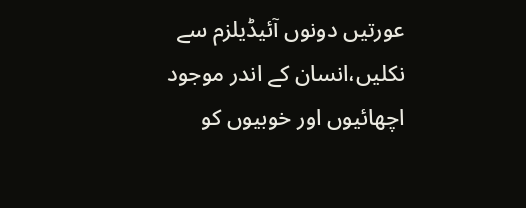عورتیں دونوں آئیڈیلزم سے نکلیں،انسان کے اندر موجود اچھائیوں اور خوبیوں کو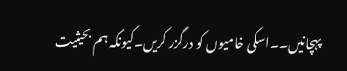پہچانیں۔۔اسکی خامیوں کو درگزر کریں۔کیونکہ ہم بحیثیت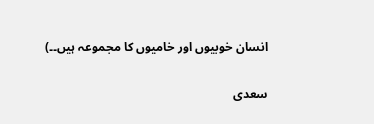انسان خوبیوں اور خامیوں کا مجموعہ ہیں۔۔)

سعدی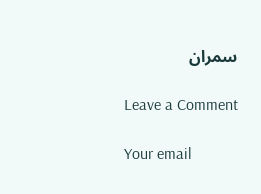سمران

Leave a Comment

Your email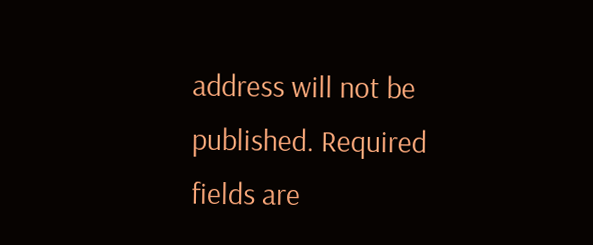address will not be published. Required fields are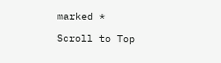marked *

Scroll to Top